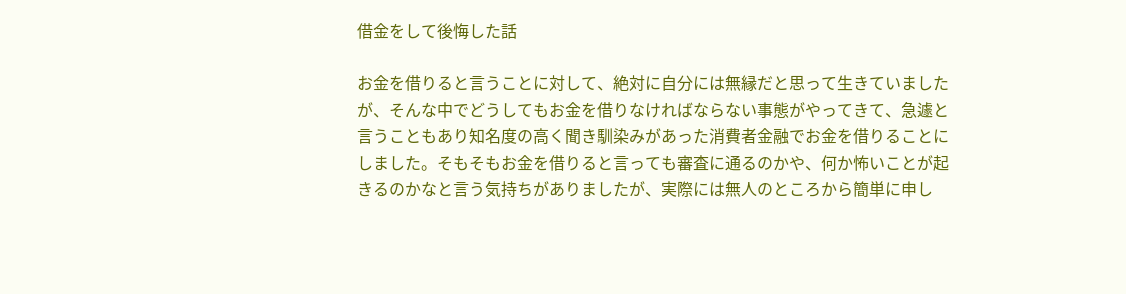借金をして後悔した話

お金を借りると言うことに対して、絶対に自分には無縁だと思って生きていましたが、そんな中でどうしてもお金を借りなければならない事態がやってきて、急遽と言うこともあり知名度の高く聞き馴染みがあった消費者金融でお金を借りることにしました。そもそもお金を借りると言っても審査に通るのかや、何か怖いことが起きるのかなと言う気持ちがありましたが、実際には無人のところから簡単に申し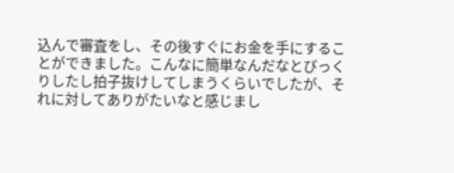込んで審査をし、その後すぐにお金を手にすることができました。こんなに簡単なんだなとびっくりしたし拍子抜けしてしまうくらいでしたが、それに対してありがたいなと感じまし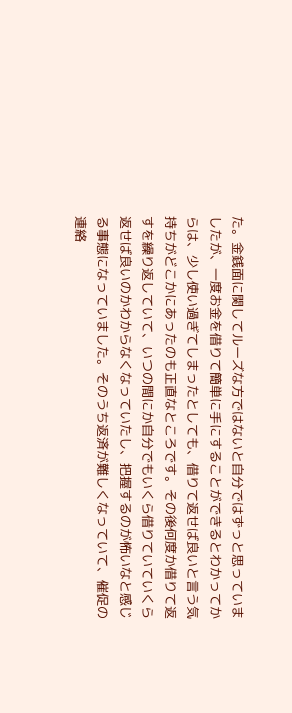た。金銭面に関してルーズな方ではないと自分ではずっと思っていましたが、一度お金を借りて簡単に手にすることができるとわかってからは、少し使い過ぎてしまったとしても、借りて返せば良いと言う気持ちがどこかにあったのも正直なところです。その後何度か借りて返すを繰り返していて、いつの間にか自分でもいくら借りていていくら返せば良いのかわからなくなっていたし、把握するのが怖いなと感じる事態になっていました。そのうち返済が難しくなっていて、催促の連絡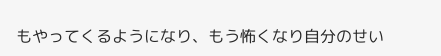もやってくるようになり、もう怖くなり自分のせい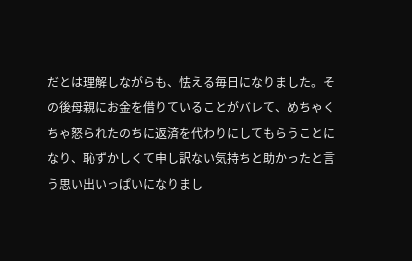だとは理解しながらも、怯える毎日になりました。その後母親にお金を借りていることがバレて、めちゃくちゃ怒られたのちに返済を代わりにしてもらうことになり、恥ずかしくて申し訳ない気持ちと助かったと言う思い出いっぱいになりまし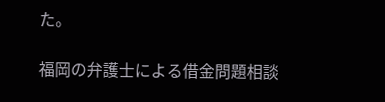た。

福岡の弁護士による借金問題相談